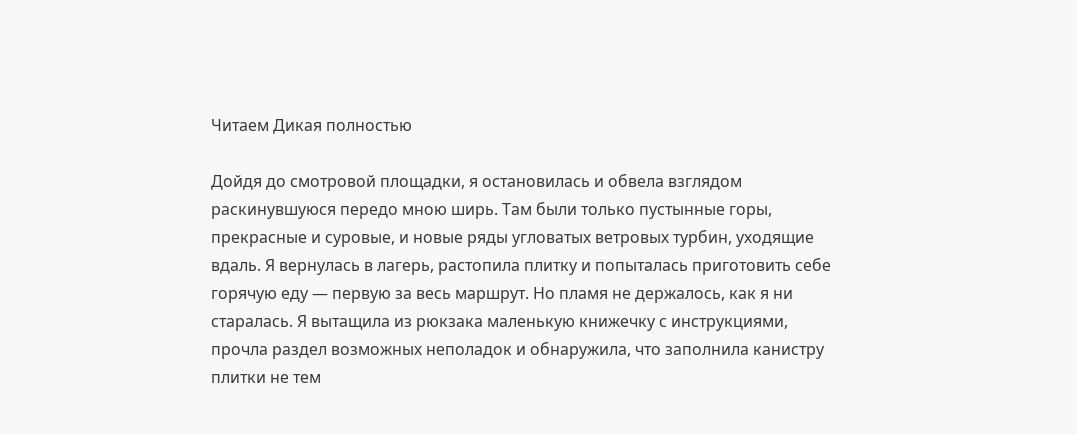Читаем Дикая полностью

Дойдя до смотровой площадки, я остановилась и обвела взглядом раскинувшуюся передо мною ширь. Там были только пустынные горы, прекрасные и суровые, и новые ряды угловатых ветровых турбин, уходящие вдаль. Я вернулась в лагерь, растопила плитку и попыталась приготовить себе горячую еду — первую за весь маршрут. Но пламя не держалось, как я ни старалась. Я вытащила из рюкзака маленькую книжечку с инструкциями, прочла раздел возможных неполадок и обнаружила, что заполнила канистру плитки не тем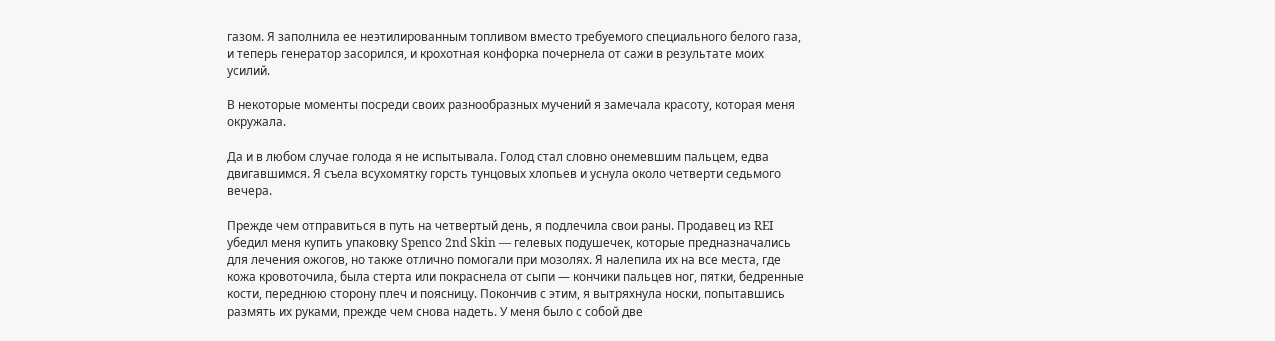газом. Я заполнила ее неэтилированным топливом вместо требуемого специального белого газа, и теперь генератор засорился, и крохотная конфорка почернела от сажи в результате моих усилий.

В некоторые моменты посреди своих разнообразных мучений я замечала красоту, которая меня окружала.

Да и в любом случае голода я не испытывала. Голод стал словно онемевшим пальцем, едва двигавшимся. Я съела всухомятку горсть тунцовых хлопьев и уснула около четверти седьмого вечера.

Прежде чем отправиться в путь на четвертый день, я подлечила свои раны. Продавец из REI убедил меня купить упаковку Spenco 2nd Skin — гелевых подушечек, которые предназначались для лечения ожогов, но также отлично помогали при мозолях. Я налепила их на все места, где кожа кровоточила, была стерта или покраснела от сыпи — кончики пальцев ног, пятки, бедренные кости, переднюю сторону плеч и поясницу. Покончив с этим, я вытряхнула носки, попытавшись размять их руками, прежде чем снова надеть. У меня было с собой две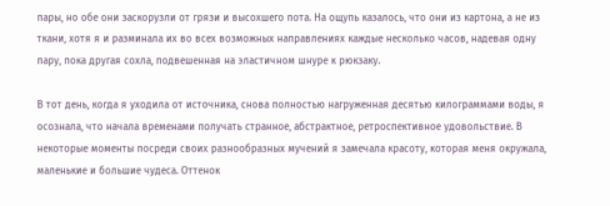пары, но обе они заскорузли от грязи и высохшего пота. На ощупь казалось, что они из картона, а не из ткани, хотя я и разминала их во всех возможных направлениях каждые несколько часов, надевая одну пару, пока другая сохла, подвешенная на эластичном шнуре к рюкзаку.

В тот день, когда я уходила от источника, снова полностью нагруженная десятью килограммами воды, я осознала, что начала временами получать странное, абстрактное, ретроспективное удовольствие. В некоторые моменты посреди своих разнообразных мучений я замечала красоту, которая меня окружала, маленькие и большие чудеса. Оттенок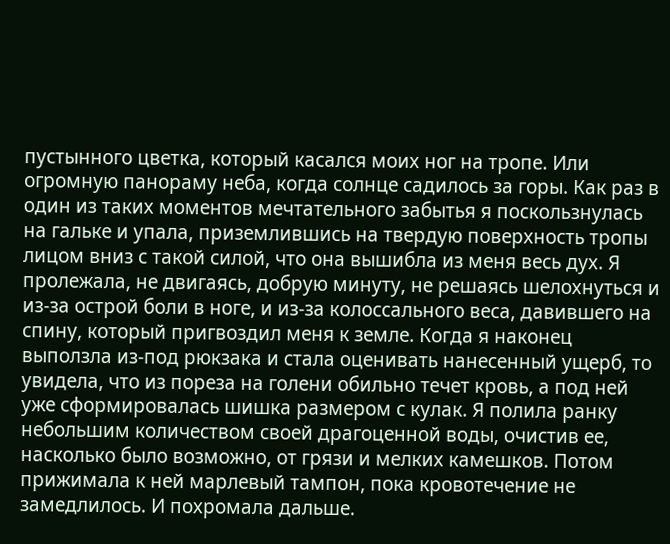пустынного цветка, который касался моих ног на тропе. Или огромную панораму неба, когда солнце садилось за горы. Как раз в один из таких моментов мечтательного забытья я поскользнулась на гальке и упала, приземлившись на твердую поверхность тропы лицом вниз с такой силой, что она вышибла из меня весь дух. Я пролежала, не двигаясь, добрую минуту, не решаясь шелохнуться и из-за острой боли в ноге, и из-за колоссального веса, давившего на спину, который пригвоздил меня к земле. Когда я наконец выползла из-под рюкзака и стала оценивать нанесенный ущерб, то увидела, что из пореза на голени обильно течет кровь, а под ней уже сформировалась шишка размером с кулак. Я полила ранку небольшим количеством своей драгоценной воды, очистив ее, насколько было возможно, от грязи и мелких камешков. Потом прижимала к ней марлевый тампон, пока кровотечение не замедлилось. И похромала дальше.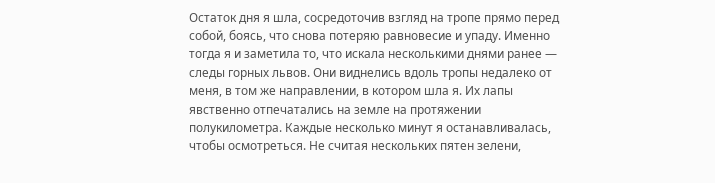Остаток дня я шла, сосредоточив взгляд на тропе прямо перед собой, боясь, что снова потеряю равновесие и упаду. Именно тогда я и заметила то, что искала несколькими днями ранее — следы горных львов. Они виднелись вдоль тропы недалеко от меня, в том же направлении, в котором шла я. Их лапы явственно отпечатались на земле на протяжении полукилометра. Каждые несколько минут я останавливалась, чтобы осмотреться. Не считая нескольких пятен зелени,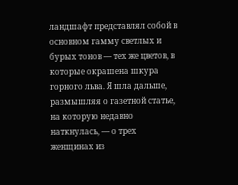ландшафт представлял собой в основном гамму светлых и бурых тонов — тех же цветов, в которые окрашена шкура горного льва. Я шла дальше, размышляя о газетной статье, на которую недавно наткнулась, — о трех женщинах из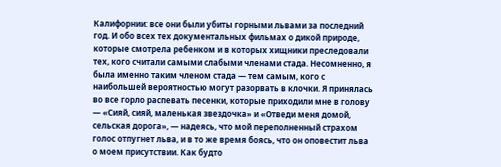Калифорнии: все они были убиты горными львами за последний год. И обо всех тех документальных фильмах о дикой природе, которые смотрела ребенком и в которых хищники преследовали тех, кого считали самыми слабыми членами стада. Несомненно, я была именно таким членом стада — тем самым, кого с наибольшей вероятностью могут разорвать в клочки. Я принялась во все горло распевать песенки, которые приходили мне в голову — «Сияй, сияй, маленькая звездочка» и «Отведи меня домой, сельская дорога», — надеясь, что мой переполненный страхом голос отпугнет льва, и в то же время боясь, что он оповестит льва о моем присутствии. Как будто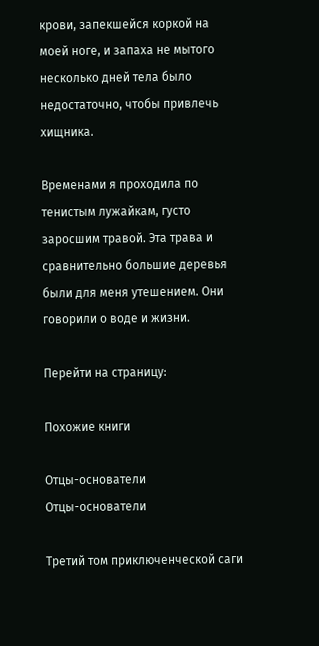крови, запекшейся коркой на моей ноге, и запаха не мытого несколько дней тела было недостаточно, чтобы привлечь хищника.

Временами я проходила по тенистым лужайкам, густо заросшим травой. Эта трава и сравнительно большие деревья были для меня утешением. Они говорили о воде и жизни.

Перейти на страницу:

Похожие книги

Отцы-основатели
Отцы-основатели

Третий том приключенческой саги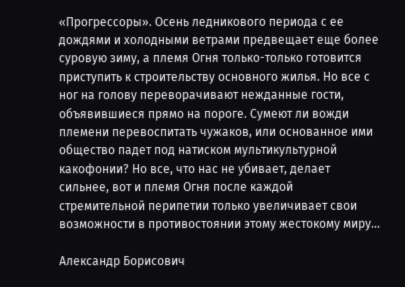«Прогрессоры». Осень ледникового периода с ее дождями и холодными ветрами предвещает еще более суровую зиму, а племя Огня только-только готовится приступить к строительству основного жилья. Но все с ног на голову переворачивают нежданные гости, объявившиеся прямо на пороге. Сумеют ли вожди племени перевоспитать чужаков, или основанное ими общество падет под натиском мультикультурной какофонии? Но все, что нас не убивает, делает сильнее, вот и племя Огня после каждой стремительной перипетии только увеличивает свои возможности в противостоянии этому жестокому миру…

Александр Борисович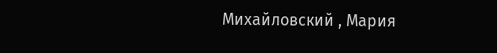Михайловский , Мария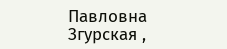Павловна Згурская ,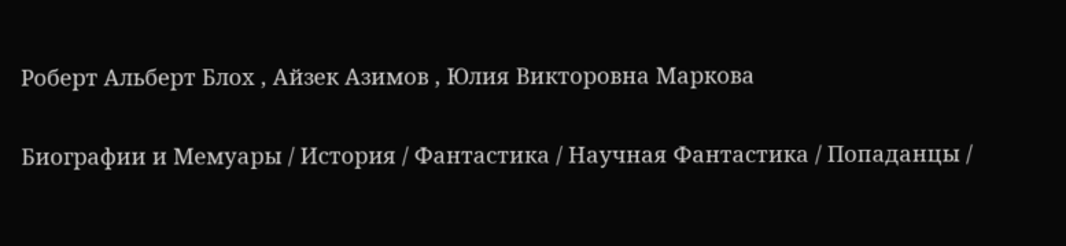Роберт Альберт Блох , Айзек Азимов , Юлия Викторовна Маркова

Биографии и Мемуары / История / Фантастика / Научная Фантастика / Попаданцы /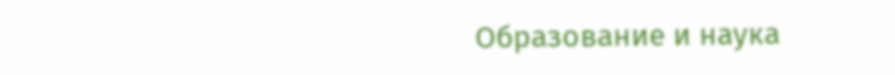Образование и наука